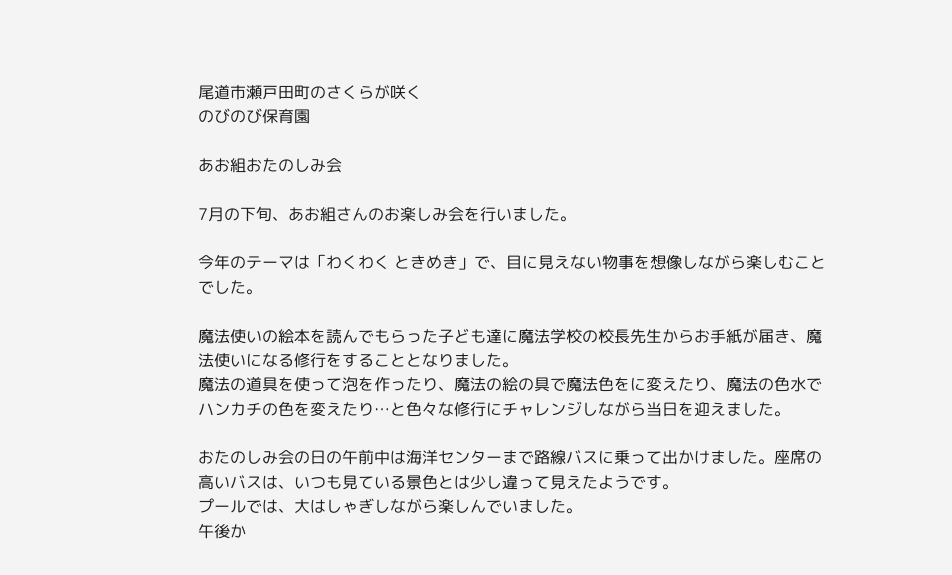尾道市瀬戸田町のさくらが咲く
のびのび保育園

あお組おたのしみ会

7月の下旬、あお組さんのお楽しみ会を行いました。

今年のテーマは「わくわく ときめき」で、目に見えない物事を想像しながら楽しむことでした。

魔法使いの絵本を読んでもらった子ども達に魔法学校の校長先生からお手紙が届き、魔法使いになる修行をすることとなりました。
魔法の道具を使って泡を作ったり、魔法の絵の具で魔法色をに変えたり、魔法の色水でハンカチの色を変えたり…と色々な修行にチャレンジしながら当日を迎えました。

おたのしみ会の日の午前中は海洋センターまで路線バスに乗って出かけました。座席の高いバスは、いつも見ている景色とは少し違って見えたようです。
プールでは、大はしゃぎしながら楽しんでいました。
午後か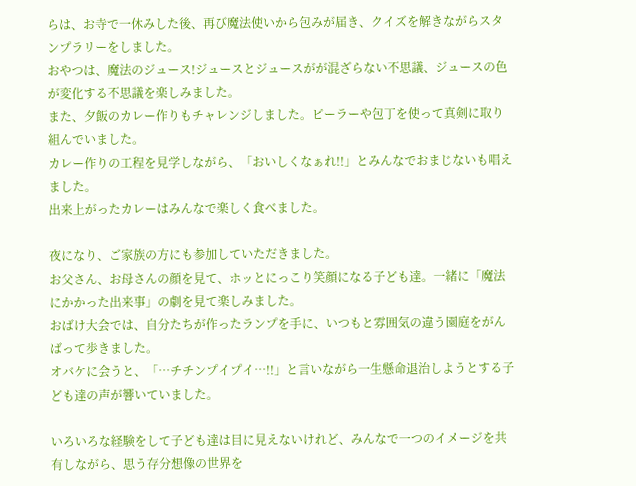らは、お寺で一休みした後、再び魔法使いから包みが届き、クイズを解きながらスタンプラリーをしました。
おやつは、魔法のジュース!ジュースとジュースがが混ざらない不思議、ジュースの色が変化する不思議を楽しみました。
また、夕飯のカレー作りもチャレンジしました。ピーラーや包丁を使って真剣に取り組んでいました。
カレー作りの工程を見学しながら、「おいしくなぁれ!!」とみんなでおまじないも唱えました。
出来上がったカレーはみんなで楽しく食べました。

夜になり、ご家族の方にも参加していただきました。
お父さん、お母さんの顔を見て、ホッとにっこり笑顔になる子ども達。一緒に「魔法にかかった出来事」の劇を見て楽しみました。
おばけ大会では、自分たちが作ったランプを手に、いつもと雰囲気の違う園庭をがんばって歩きました。
オバケに会うと、「…チチンプイプイ…!!」と言いながら一生懸命退治しようとする子ども達の声が響いていました。

いろいろな経験をして子ども達は目に見えないけれど、みんなで一つのイメージを共有しながら、思う存分想像の世界を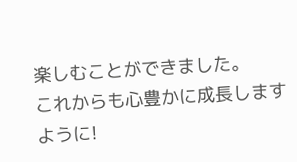楽しむことができました。
これからも心豊かに成長しますように!